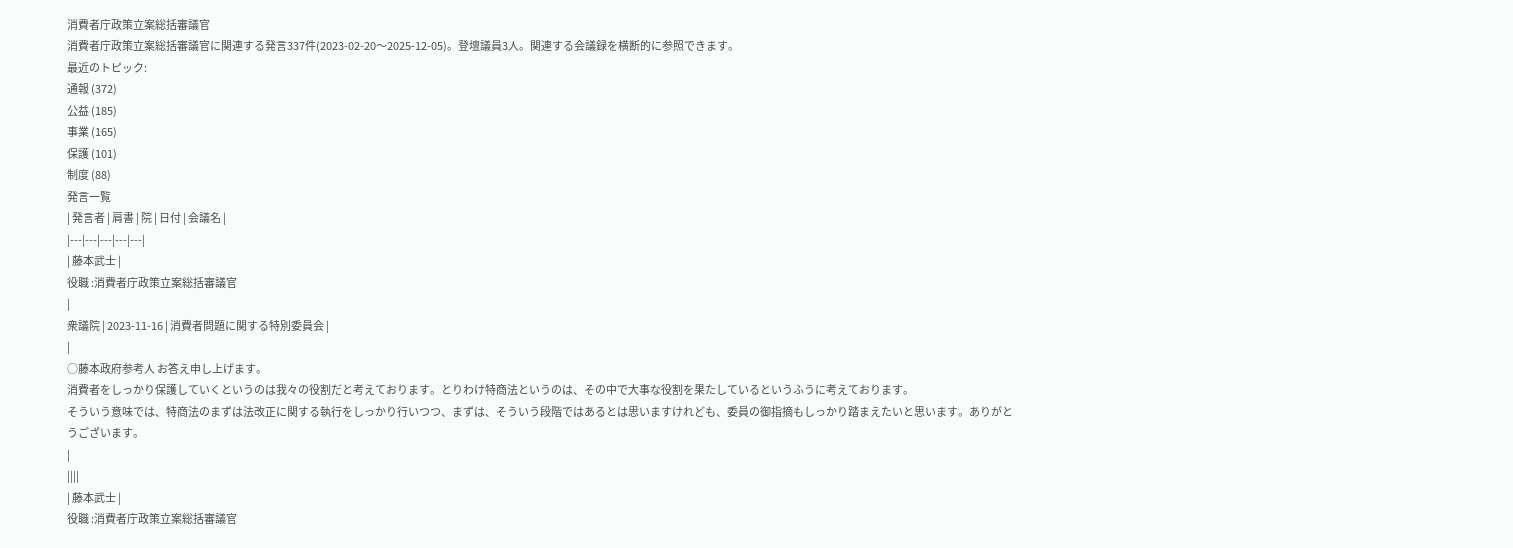消費者庁政策立案総括審議官
消費者庁政策立案総括審議官に関連する発言337件(2023-02-20〜2025-12-05)。登壇議員3人。関連する会議録を横断的に参照できます。
最近のトピック:
通報 (372)
公益 (185)
事業 (165)
保護 (101)
制度 (88)
発言一覧
| 発言者 | 肩書 | 院 | 日付 | 会議名 |
|---|---|---|---|---|
| 藤本武士 |
役職 :消費者庁政策立案総括審議官
|
衆議院 | 2023-11-16 | 消費者問題に関する特別委員会 |
|
○藤本政府参考人 お答え申し上げます。
消費者をしっかり保護していくというのは我々の役割だと考えております。とりわけ特商法というのは、その中で大事な役割を果たしているというふうに考えております。
そういう意味では、特商法のまずは法改正に関する執行をしっかり行いつつ、まずは、そういう段階ではあるとは思いますけれども、委員の御指摘もしっかり踏まえたいと思います。ありがとうございます。
|
||||
| 藤本武士 |
役職 :消費者庁政策立案総括審議官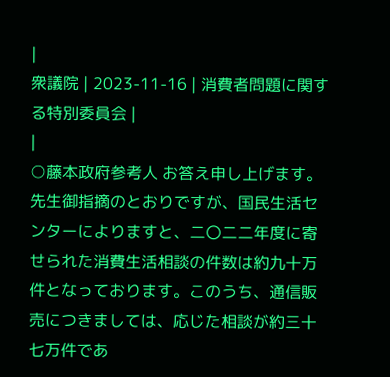|
衆議院 | 2023-11-16 | 消費者問題に関する特別委員会 |
|
○藤本政府参考人 お答え申し上げます。
先生御指摘のとおりですが、国民生活センターによりますと、二〇二二年度に寄せられた消費生活相談の件数は約九十万件となっております。このうち、通信販売につきましては、応じた相談が約三十七万件であ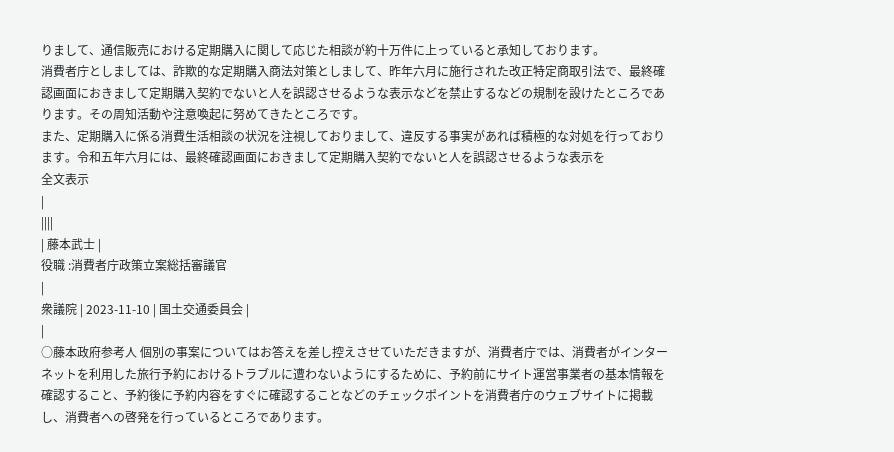りまして、通信販売における定期購入に関して応じた相談が約十万件に上っていると承知しております。
消費者庁としましては、詐欺的な定期購入商法対策としまして、昨年六月に施行された改正特定商取引法で、最終確認画面におきまして定期購入契約でないと人を誤認させるような表示などを禁止するなどの規制を設けたところであります。その周知活動や注意喚起に努めてきたところです。
また、定期購入に係る消費生活相談の状況を注視しておりまして、違反する事実があれば積極的な対処を行っております。令和五年六月には、最終確認画面におきまして定期購入契約でないと人を誤認させるような表示を
全文表示
|
||||
| 藤本武士 |
役職 :消費者庁政策立案総括審議官
|
衆議院 | 2023-11-10 | 国土交通委員会 |
|
○藤本政府参考人 個別の事案についてはお答えを差し控えさせていただきますが、消費者庁では、消費者がインターネットを利用した旅行予約におけるトラブルに遭わないようにするために、予約前にサイト運営事業者の基本情報を確認すること、予約後に予約内容をすぐに確認することなどのチェックポイントを消費者庁のウェブサイトに掲載し、消費者への啓発を行っているところであります。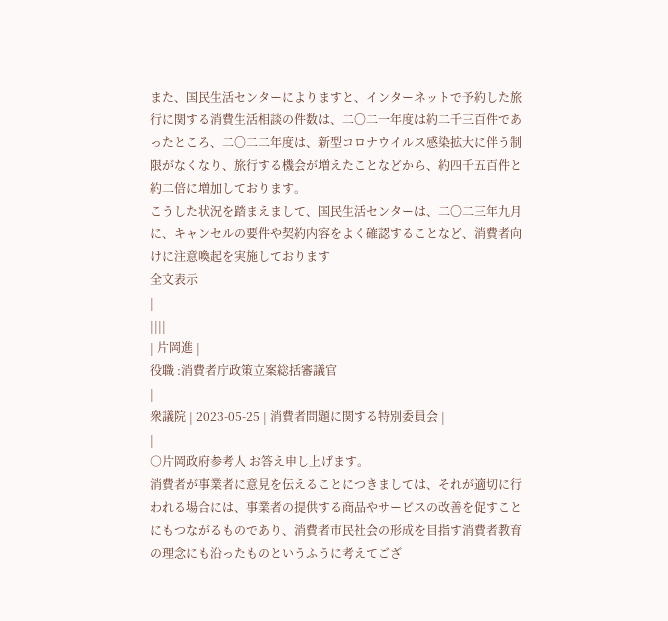また、国民生活センターによりますと、インターネットで予約した旅行に関する消費生活相談の件数は、二〇二一年度は約二千三百件であったところ、二〇二二年度は、新型コロナウイルス感染拡大に伴う制限がなくなり、旅行する機会が増えたことなどから、約四千五百件と約二倍に増加しております。
こうした状況を踏まえまして、国民生活センターは、二〇二三年九月に、キャンセルの要件や契約内容をよく確認することなど、消費者向けに注意喚起を実施しております
全文表示
|
||||
| 片岡進 |
役職 :消費者庁政策立案総括審議官
|
衆議院 | 2023-05-25 | 消費者問題に関する特別委員会 |
|
○片岡政府参考人 お答え申し上げます。
消費者が事業者に意見を伝えることにつきましては、それが適切に行われる場合には、事業者の提供する商品やサービスの改善を促すことにもつながるものであり、消費者市民社会の形成を目指す消費者教育の理念にも沿ったものというふうに考えてござ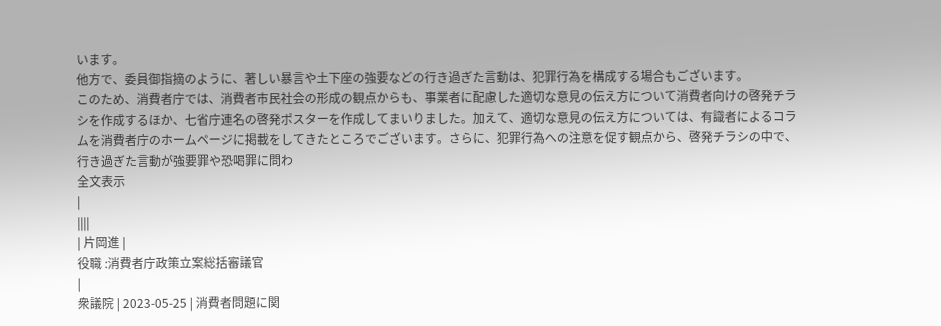います。
他方で、委員御指摘のように、著しい暴言や土下座の強要などの行き過ぎた言動は、犯罪行為を構成する場合もございます。
このため、消費者庁では、消費者市民社会の形成の観点からも、事業者に配慮した適切な意見の伝え方について消費者向けの啓発チラシを作成するほか、七省庁連名の啓発ポスターを作成してまいりました。加えて、適切な意見の伝え方については、有識者によるコラムを消費者庁のホームページに掲載をしてきたところでございます。さらに、犯罪行為への注意を促す観点から、啓発チラシの中で、行き過ぎた言動が強要罪や恐喝罪に問わ
全文表示
|
||||
| 片岡進 |
役職 :消費者庁政策立案総括審議官
|
衆議院 | 2023-05-25 | 消費者問題に関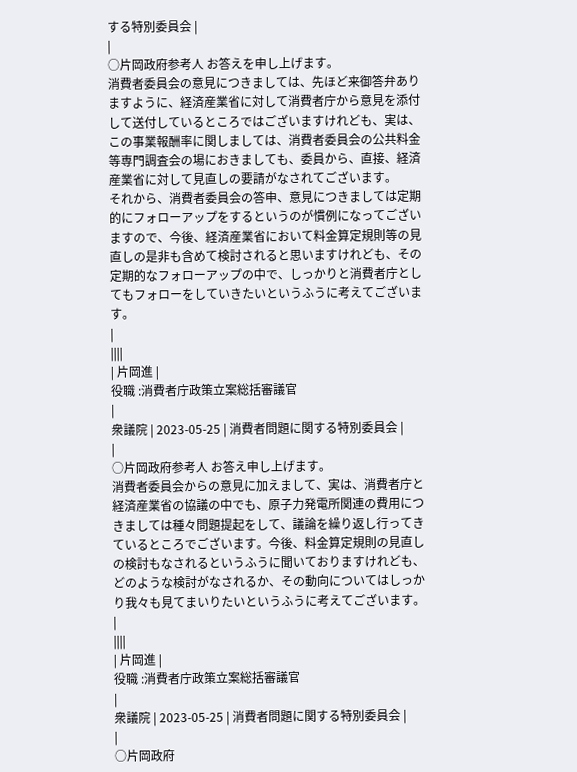する特別委員会 |
|
○片岡政府参考人 お答えを申し上げます。
消費者委員会の意見につきましては、先ほど来御答弁ありますように、経済産業省に対して消費者庁から意見を添付して送付しているところではございますけれども、実は、この事業報酬率に関しましては、消費者委員会の公共料金等専門調査会の場におきましても、委員から、直接、経済産業省に対して見直しの要請がなされてございます。
それから、消費者委員会の答申、意見につきましては定期的にフォローアップをするというのが慣例になってございますので、今後、経済産業省において料金算定規則等の見直しの是非も含めて検討されると思いますけれども、その定期的なフォローアップの中で、しっかりと消費者庁としてもフォローをしていきたいというふうに考えてございます。
|
||||
| 片岡進 |
役職 :消費者庁政策立案総括審議官
|
衆議院 | 2023-05-25 | 消費者問題に関する特別委員会 |
|
○片岡政府参考人 お答え申し上げます。
消費者委員会からの意見に加えまして、実は、消費者庁と経済産業省の協議の中でも、原子力発電所関連の費用につきましては種々問題提起をして、議論を繰り返し行ってきているところでございます。今後、料金算定規則の見直しの検討もなされるというふうに聞いておりますけれども、どのような検討がなされるか、その動向についてはしっかり我々も見てまいりたいというふうに考えてございます。
|
||||
| 片岡進 |
役職 :消費者庁政策立案総括審議官
|
衆議院 | 2023-05-25 | 消費者問題に関する特別委員会 |
|
○片岡政府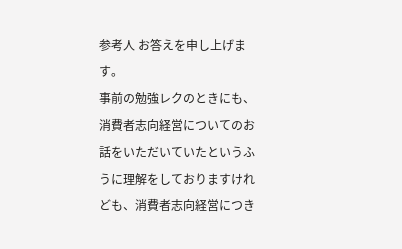参考人 お答えを申し上げます。
事前の勉強レクのときにも、消費者志向経営についてのお話をいただいていたというふうに理解をしておりますけれども、消費者志向経営につき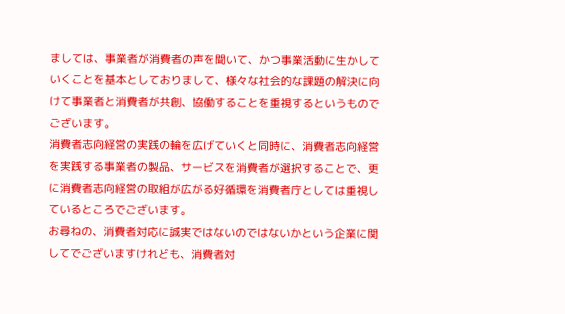ましては、事業者が消費者の声を聞いて、かつ事業活動に生かしていくことを基本としておりまして、様々な社会的な課題の解決に向けて事業者と消費者が共創、協働することを重視するというものでございます。
消費者志向経営の実践の輪を広げていくと同時に、消費者志向経営を実践する事業者の製品、サービスを消費者が選択することで、更に消費者志向経営の取組が広がる好循環を消費者庁としては重視しているところでございます。
お尋ねの、消費者対応に誠実ではないのではないかという企業に関してでございますけれども、消費者対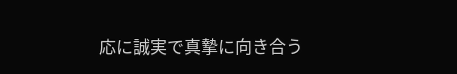応に誠実で真摯に向き合う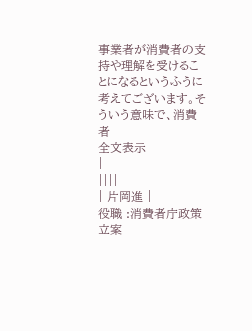事業者が消費者の支持や理解を受けることになるというふうに考えてございます。そういう意味で、消費者
全文表示
|
||||
| 片岡進 |
役職 :消費者庁政策立案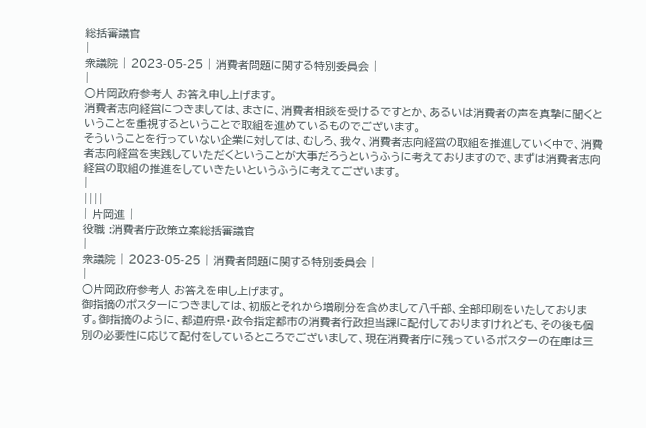総括審議官
|
衆議院 | 2023-05-25 | 消費者問題に関する特別委員会 |
|
○片岡政府参考人 お答え申し上げます。
消費者志向経営につきましては、まさに、消費者相談を受けるですとか、あるいは消費者の声を真摯に聞くということを重視するということで取組を進めているものでございます。
そういうことを行っていない企業に対しては、むしろ、我々、消費者志向経営の取組を推進していく中で、消費者志向経営を実践していただくということが大事だろうというふうに考えておりますので、まずは消費者志向経営の取組の推進をしていきたいというふうに考えてございます。
|
||||
| 片岡進 |
役職 :消費者庁政策立案総括審議官
|
衆議院 | 2023-05-25 | 消費者問題に関する特別委員会 |
|
○片岡政府参考人 お答えを申し上げます。
御指摘のポスターにつきましては、初版とそれから増刷分を含めまして八千部、全部印刷をいたしております。御指摘のように、都道府県・政令指定都市の消費者行政担当課に配付しておりますけれども、その後も個別の必要性に応じて配付をしているところでございまして、現在消費者庁に残っているポスターの在庫は三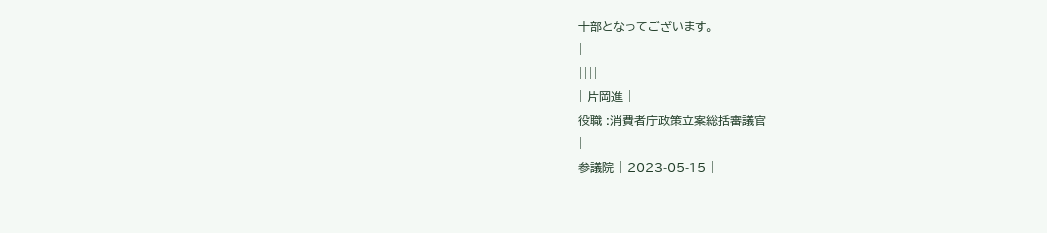十部となってございます。
|
||||
| 片岡進 |
役職 :消費者庁政策立案総括審議官
|
参議院 | 2023-05-15 |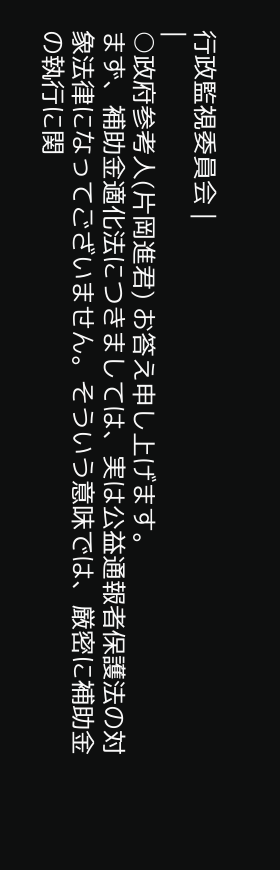行政監視委員会 |
|
○政府参考人(片岡進君) お答え申し上げます。
まず、補助金適化法につきましては、実は公益通報者保護法の対象法律になってございません。そういう意味では、厳密に補助金の執行に関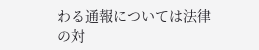わる通報については法律の対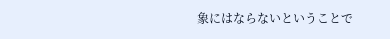象にはならないということで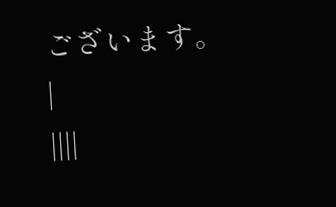ございます。
|
||||